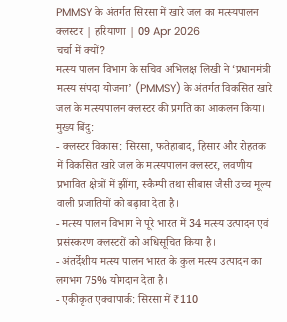PMMSY के अंतर्गत सिरसा में खारे जल का मत्स्यपालन क्लस्टर | हरियाणा | 09 Apr 2026
चर्चा में क्यों?
मत्स्य पालन विभाग के सचिव अभिलक्ष लिखी ने ‘प्रधानमंत्री मत्स्य संपदा योजना’ (PMMSY) के अंतर्गत विकसित खारे जल के मत्स्यपालन क्लस्टर की प्रगति का आकलन किया।
मुख्य बिंदु:
- क्लस्टर विकास: सिरसा, फतेहाबाद, हिसार और रोहतक में विकसित खारे जल के मत्स्यपालन क्लस्टर, लवणीय प्रभावित क्षेत्रों में झींगा, स्कैम्पी तथा सीबास जैसी उच्च मूल्य वाली प्रजातियों को बढ़ावा देता है।
- मत्स्य पालन विभाग ने पूरे भारत में 34 मत्स्य उत्पादन एवं प्रसंस्करण क्लस्टरों को अधिसूचित किया है।
- अंतर्देशीय मत्स्य पालन भारत के कुल मत्स्य उत्पादन का लगभग 75% योगदान देता है।
- एकीकृत एक्वापार्क: सिरसा में ₹110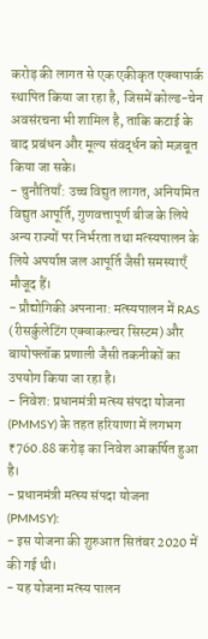करोड़ की लागत से एक एकीकृत एक्वापार्क स्थापित किया जा रहा है, जिसमें कोल्ड-चेन अवसंरचना भी शामिल है, ताकि कटाई के बाद प्रबंधन और मूल्य संवर्द्धन को मज़बूत किया जा सके।
- चुनौतियाँ: उच्च विद्युत लागत, अनियमित विद्युत आपूर्ति, गुणवत्तापूर्ण बीज के लिये अन्य राज्यों पर निर्भरता तथा मत्स्यपालन के लिये अपर्याप्त जल आपूर्ति जैसी समस्याएँ मौजूद हैं।
- प्रौद्योगिकी अपनाना: मत्स्यपालन में RAS (रीसर्कुलेटिंग एक्वाकल्चर सिस्टम) और बायोफ्लॉक प्रणाली जैसी तकनीकों का उपयोग किया जा रहा है।
- निवेश: प्रधानमंत्री मत्स्य संपदा योजना (PMMSY) के तहत हरियाणा में लगभग ₹760.88 करोड़ का निवेश आकर्षित हुआ है।
- प्रधानमंत्री मत्स्य संपदा योजना (PMMSY):
- इस योजना की शुरुआत सितंबर 2020 में की गई थी।
- यह योजना मत्स्य पालन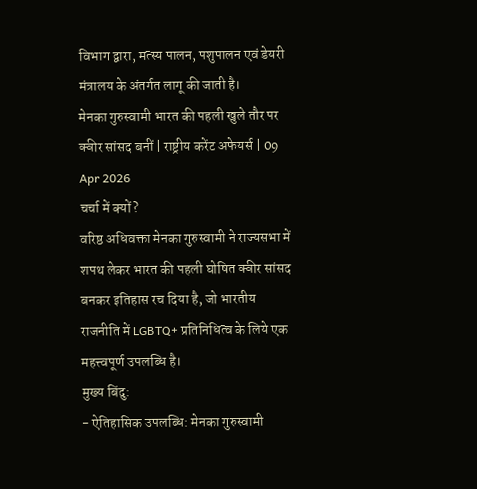विभाग द्वारा, मत्स्य पालन, पशुपालन एवं डेयरी मंत्रालय के अंतर्गत लागू की जाती है।
मेनका गुरुस्वामी भारत की पहली खुले तौर पर क्वीर सांसद बनीं | राष्ट्रीय करेंट अफेयर्स | 09 Apr 2026
चर्चा में क्यों?
वरिष्ठ अधिवक्ता मेनका गुरुस्वामी ने राज्यसभा में शपथ लेकर भारत की पहली घोषित क्वीर सांसद बनकर इतिहास रच दिया है, जो भारतीय राजनीति में LGBTQ+ प्रतिनिधित्व के लिये एक महत्त्वपूर्ण उपलब्धि है।
मुख्य बिंदु:
- ऐतिहासिक उपलब्धि: मेनका गुरुस्वामी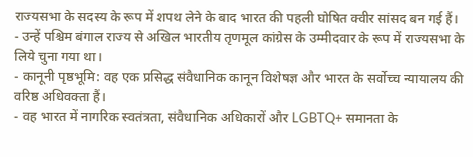राज्यसभा के सदस्य के रूप में शपथ लेने के बाद भारत की पहली घोषित क्वीर सांसद बन गई हैं।
- उन्हें पश्चिम बंगाल राज्य से अखिल भारतीय तृणमूल कांग्रेस के उम्मीदवार के रूप में राज्यसभा के लिये चुना गया था।
- कानूनी पृष्ठभूमि: वह एक प्रसिद्ध संवैधानिक कानून विशेषज्ञ और भारत के सर्वोच्च न्यायालय की वरिष्ठ अधिवक्ता हैं।
- वह भारत में नागरिक स्वतंत्रता, संवैधानिक अधिकारों और LGBTQ+ समानता के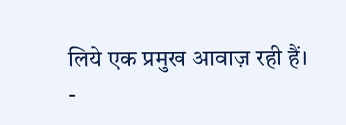लिये एक प्रमुख आवाज़ रही हैं।
-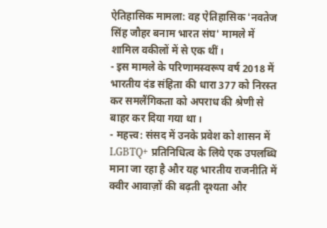ऐतिहासिक मामला: वह ऐतिहासिक 'नवतेज सिंह जौहर बनाम भारत संघ' मामले में शामिल वकीलों में से एक थीं।
- इस मामले के परिणामस्वरूप वर्ष 2018 में भारतीय दंड संहिता की धारा 377 को निरस्त कर समलैंगिकता को अपराध की श्रेणी से बाहर कर दिया गया था।
- महत्त्व: संसद में उनके प्रवेश को शासन में LGBTQ+ प्रतिनिधित्व के लिये एक उपलब्धि माना जा रहा है और यह भारतीय राजनीति में क्वीर आवाज़ों की बढ़ती दृश्यता और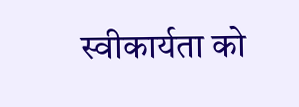स्वीकार्यता को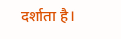दर्शाता है।